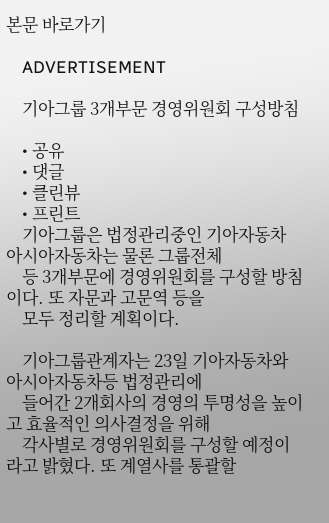본문 바로가기

    ADVERTISEMENT

    기아그룹 3개부문 경영위원회 구성방침

    • 공유
    • 댓글
    • 클린뷰
    • 프린트
    기아그룹은 법정관리중인 기아자동차 아시아자동차는 물론 그룹전체
    등 3개부문에 경영위원회를 구성할 방침이다. 또 자문과 고문역 등을
    모두 정리할 계획이다.

    기아그룹관계자는 23일 기아자동차와 아시아자동차등 법정관리에
    들어간 2개회사의 경영의 투명성을 높이고 효율적인 의사결정을 위해
    각사별로 경영위원회를 구성할 예정이라고 밝혔다. 또 계열사를 통괄할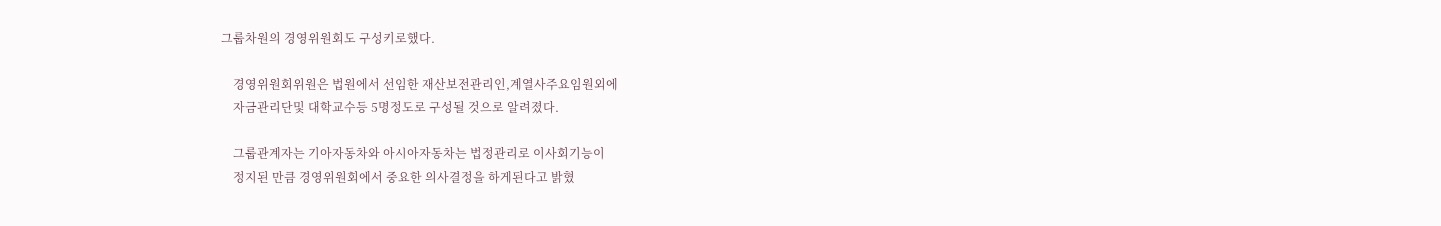그룹차원의 경영위원회도 구성키로했다.

    경영위원회위원은 법원에서 선임한 재산보전관리인,계열사주요임원외에
    자금관리단및 대학교수등 5명정도로 구성될 것으로 알려졌다.

    그룹관계자는 기아자동차와 아시아자동차는 법정관리로 이사회기능이
    정지된 만큼 경영위원회에서 중요한 의사결정을 하게된다고 밝혔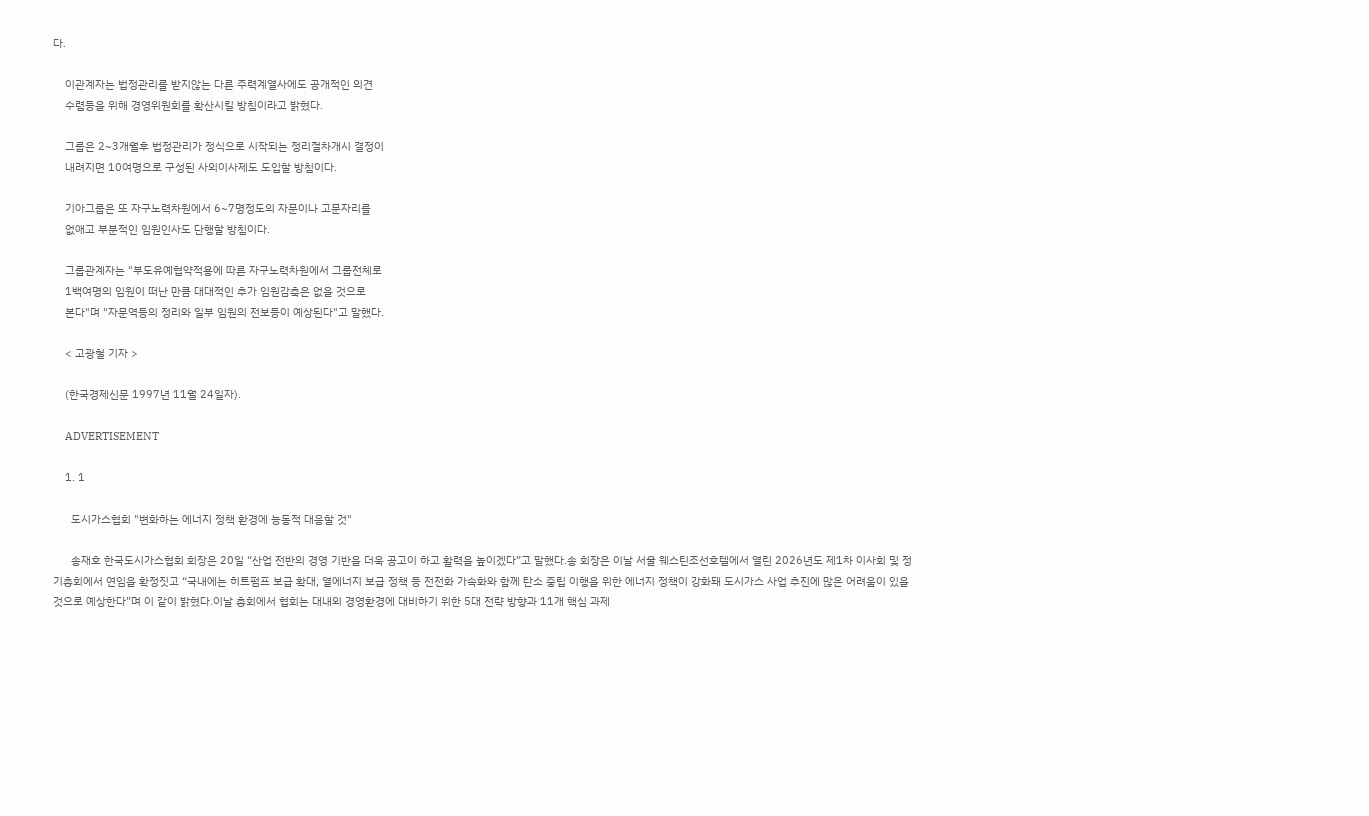다.

    이관계자는 법정관리를 받지않는 다른 주력계열사에도 공개적인 의견
    수렴등을 위해 경영위원회를 확산시킬 방침이라고 밝혔다.

    그룹은 2~3개월후 법정관리가 정식으로 시작되는 정리절차개시 결정이
    내려지면 10여명으로 구성된 사외이사제도 도입할 방침이다.

    기아그룹은 또 자구노력차원에서 6~7명정도의 자문이나 고문자리를
    없애고 부분적인 임원인사도 단행할 방침이다.

    그룹관계자는 "부도유예협약적용에 따른 자구노력차원에서 그룹전체로
    1백여명의 임원이 떠난 만큼 대대적인 추가 임원감축은 없을 것으로
    본다"며 "자문역등의 정리와 일부 임원의 전보등이 예상된다"고 말했다.

    < 고광철 기자 >

    (한국경제신문 1997년 11월 24일자).

    ADVERTISEMENT

    1. 1

      도시가스협회 "변화하는 에너지 정책 환경에 능동적 대응할 것"

      송재호 한국도시가스협회 회장은 20일 “산업 전반의 경영 기반을 더욱 공고이 하고 활력을 높이겠다”고 말했다.송 회장은 이날 서울 웨스틴조선호텔에서 열린 2026년도 제1차 이사회 및 정기총회에서 연임을 확정짓고 “국내에는 히트펌프 보급 확대, 열에너지 보급 정책 등 전전화 가속화와 함께 탄소 중립 이행을 위한 에너지 정책이 강화돼 도시가스 사업 추진에 많은 어려움이 있을 것으로 예상한다”며 이 같이 밝혔다.이날 총회에서 협회는 대내외 경영환경에 대비하기 위한 5대 전략 방향과 11개 핵심 과제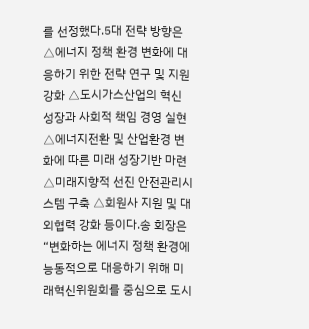를 선정했다.5대 전략 방향은 △에너지 정책 환경 변화에 대응하기 위한 전략 연구 및 지원 강화 △도시가스산업의 혁신 성장과 사회적 책임 경영 실현 △에너지전환 및 산업환경 변화에 따른 미래 성장기반 마련 △미래지향적 선진 안전관리시스템 구축 △회원사 지원 및 대외협력 강화 등이다.송 회장은 “변화하는 에너지 정책 환경에 능동적으로 대응하기 위해 미래혁신위원회를 중심으로 도시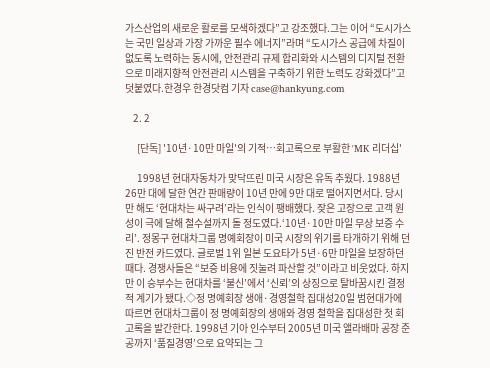가스산업의 새로운 활로를 모색하겠다”고 강조했다.그는 이어 “도시가스는 국민 일상과 가장 가까운 필수 에너지”라며 “도시가스 공급에 차질이 없도록 노력하는 동시에, 안전관리 규제 합리화와 시스템의 디지털 전환으로 미래지향적 안전관리 시스템을 구축하기 위한 노력도 강화겠다”고 덧붙였다.한경우 한경닷컴 기자 case@hankyung.com

    2. 2

      [단독] '10년·10만 마일'의 기적…회고록으로 부활한 'MK 리더십'

      1998년 현대자동차가 맞닥뜨린 미국 시장은 유독 추웠다. 1988년 26만 대에 달한 연간 판매량이 10년 만에 9만 대로 떨어지면서다. 당시만 해도 ‘현대차는 싸구려’라는 인식이 팽배했다. 잦은 고장으로 고객 원성이 극에 달해 철수설까지 돌 정도였다.‘10년·10만 마일 무상 보증 수리’. 정몽구 현대차그룹 명예회장이 미국 시장의 위기를 타개하기 위해 던진 반전 카드였다. 글로벌 1위 일본 도요타가 5년·6만 마일을 보장하던 때다. 경쟁사들은 “보증 비용에 짓눌려 파산할 것”이라고 비웃었다. 하지만 이 승부수는 현대차를 ‘불신’에서 ‘신뢰’의 상징으로 탈바꿈시킨 결정적 계기가 됐다.◇정 명예회장 생애·경영철학 집대성20일 범현대가에 따르면 현대차그룹이 정 명예회장의 생애와 경영 철학을 집대성한 첫 회고록을 발간한다. 1998년 기아 인수부터 2005년 미국 앨라배마 공장 준공까지 ‘품질경영’으로 요약되는 그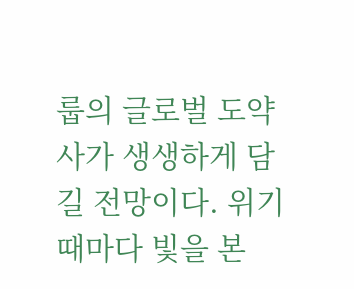룹의 글로벌 도약사가 생생하게 담길 전망이다. 위기 때마다 빛을 본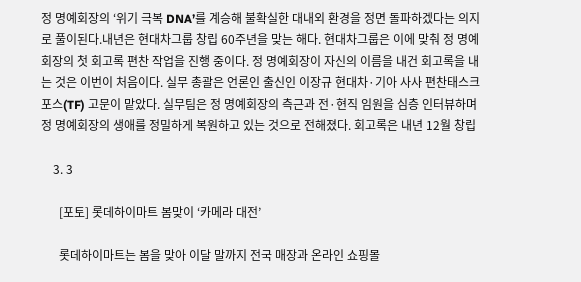정 명예회장의 ‘위기 극복 DNA’를 계승해 불확실한 대내외 환경을 정면 돌파하겠다는 의지로 풀이된다.내년은 현대차그룹 창립 60주년을 맞는 해다. 현대차그룹은 이에 맞춰 정 명예회장의 첫 회고록 편찬 작업을 진행 중이다. 정 명예회장이 자신의 이름을 내건 회고록을 내는 것은 이번이 처음이다. 실무 총괄은 언론인 출신인 이장규 현대차·기아 사사 편찬태스크포스(TF) 고문이 맡았다. 실무팀은 정 명예회장의 측근과 전·현직 임원을 심층 인터뷰하며 정 명예회장의 생애를 정밀하게 복원하고 있는 것으로 전해졌다. 회고록은 내년 12월 창립

    3. 3

      [포토] 롯데하이마트 봄맞이 ‘카메라 대전’

      롯데하이마트는 봄을 맞아 이달 말까지 전국 매장과 온라인 쇼핑몰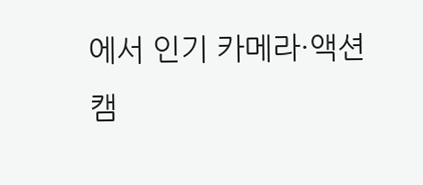에서 인기 카메라·액션캠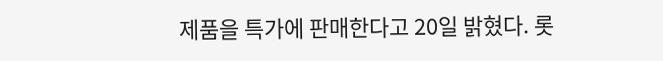제품을 특가에 판매한다고 20일 밝혔다. 롯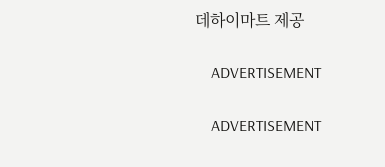데하이마트 제공

    ADVERTISEMENT

    ADVERTISEMENT